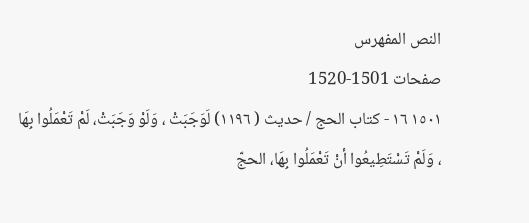النص المفهرس
صفحات 1501-1520
١٥٠١ ١٦ - كتاب الحج / حديث ( ١١٩٦) لَوَجَبَتْ ، وَلَوْ وَجَبَتْ، لَمْ تَعْمَلُوا بِهَا ، وَلَمْ تَسْتَطِيعُوا أنْ تَعْمَلُوا بِهَا، الحجّ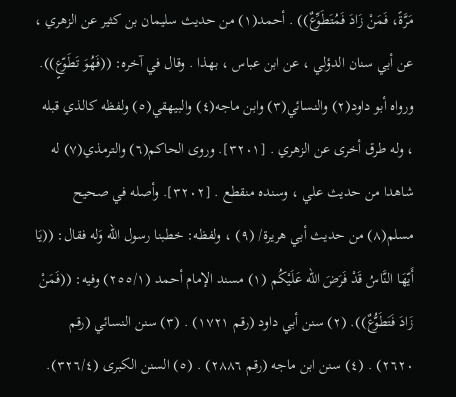مَرَّةً، فَمَنْ زَادَ فَمُتَطَوِّعٌ)) . أحمد(١) من حديث سليمان بن كثير عن الزهري ، عن أبي سنان الدؤلي ، عن ابن عباس ، بهذا . وقال في آخره: ((فَهُوَ تَطَوّعٍ)). ورواه أبو داود(٢) والنسائي(٣) وابن ماجه(٤) والبيهقي(٥) ولفظه كالذي قبله ، وله طرق أخرى عن الزهري . [٣٢٠١]. وروى الحاكم(٦) والترمذي(٧) له شاهدا من حديث علي ، وسنده منقطع . [٣٢٠٢]. وأصله في صحيح مسلم(٨) من حديث أبي هريرة/ (٩) ، ولفظه: خطبنا رسول الله وَله فقال: ((يَا أَيّهَا النَّاسُ قَدْ فَرَضَ الله عَلَيْكُم (١) مسند الإمام أحمد (٢٥٥/١) وفيه: ((فَمَنْ زَادَ فَتَطَوُّعٌ)). (٢) سنن أبي داود (رقم ١٧٢١) . (٣) سنن النسائي (رقم ٢٦٢٠) . (٤) سنن ابن ماجه (رقم ٢٨٨٦) . (٥) السنن الكبرى (٣٢٦/٤).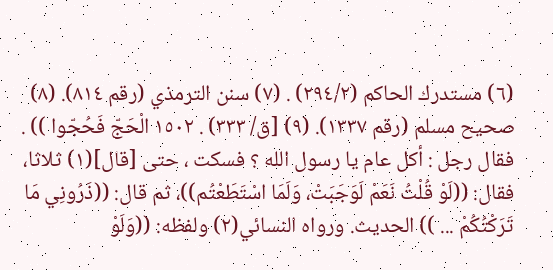(٦) مستدرك الحاكم (٢٩٤/٢) . (٧) سنن الترمذي (رقم ٨١٤). (٨) صحيح مسلم (رقم ١٣٣٧). (٩) [ق/ ٣٣٣) . ١٥٠٢ الْحَجّ فَحُجّوا )) . فقال رجل : أكل عام يا رسول الله ؟ فسكت ، حتى [قال](١) ثلاثا، فقال: ((لَوْ قُلْتُ نَعَمْ لَوَجَبَتْ، وَلَمَا اسْتَطَعْتُم))، ثم قال: ((ذَرُونِي مَا تَرَكْتُكُمْ ... )) الحديث. ورواه النسائي(٢) ولفظه: ((وَلَوْ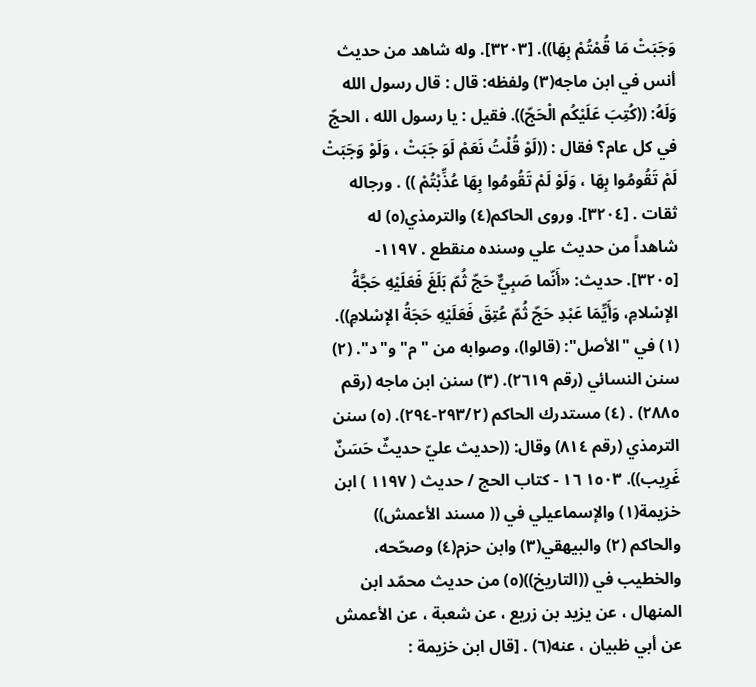وَجَبَتْ مَا قُمْتُمْ بِهَا)). [٣٢٠٣]. وله شاهد من حديث أنس في ابن ماجه(٣) ولفظه: قال : قال رسول الله وَلَهُ: ((كُتِبَ عَلَيْكُم الْحَجّ)). فقيل : يا رسول الله ، الحجّ في كل عام؟ فقال : ((لَوْ قُلْتُ نَعَمْ لَوَ جَبَتْ ، وَلَوْ وَجَبَتْ لَمْ تَقُومُوا بِهَا ، وَلَوْ لَمْ تَقُومُوا بِهَا عُذِّبْتُمْ )) . ورجاله ثقات . [٣٢٠٤]. وروى الحاكم(٤) والترمذي(٥) له شاهداً من حديث علي وسنده منقطع . ١١٩٧- [٣٢٠٥]. حديث: «أَنّما صَبِيٌّ حَجّ ثُمّ بَلَغَ فَعَلَيْهِ حَجَّةُ الإسْلامِ، وَأَيِّمَا عَبْدِ حَجّ ثُمّ عُتِقَ فَعَلَيْهِ حَجَةُ الإسْلامِ)). (١) في "الأصل": (قالوا)، وصوابه من "م" و"د". (٢) سنن النسائي (رقم ٢٦١٩). (٣) سنن ابن ماجه (رقم ٢٨٨٥) . (٤) مستدرك الحاكم (٢٩٣/٢-٢٩٤). (٥) سنن الترمذي (رقم ٨١٤) وقال: ((حديث عليّ حديثٌ حَسَنٌ غَرِيب)). ١٥٠٣ ١٦ - كتاب الحج / حديث ( ١١٩٧ ) ابن خزيمة(١) والإسماعيلي في (( مسند الأعمش)) والحاكم (٢) والبيهقي(٣) وابن حزم(٤) وصحّحه، والخطيب في ((التاريخ))(٥) من حديث محمّد ابن المنهال ، عن يزيد بن زريع ، عن شعبة ، عن الأعمش عن أبي ظبيان ، عنه(٦) . [قال ابن خزيمة :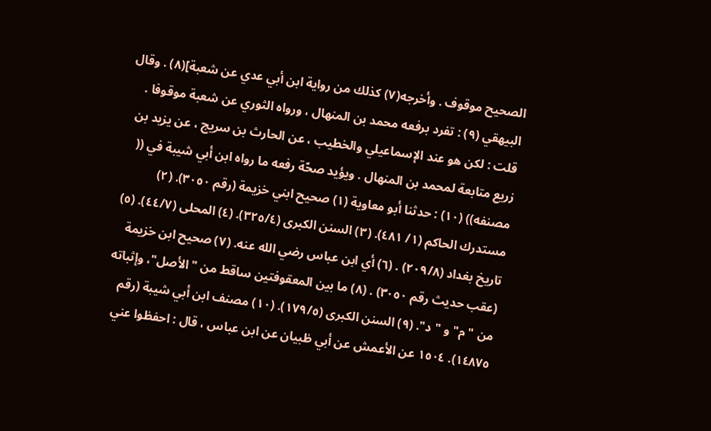الصحيح موقوف . وأخرجه(٧) كذلك من رواية ابن أبي عدي عن شعبة](٨) . وقال البيهقي (٩) : تفرد برفعه محمد بن المنهال ، ورواه الثوري عن شعبة موقوفا . قلت : لكن هو عند الإسماعيلي والخطيب ، عن الحارث بن سريج ، عن يزيد بن زريع متابعة لمحمد بن المنهال . ويؤيد صحّة رفعه ما رواه ابن أبي شيبة في (( مصنفه)) (١٠) : حدثنا أبو معاوية (١) صحيح ابني خزيمة (رقم ٣٠٥٠). (٢) مستدرك الحاكم (١/ ٤٨١). (٣) السنن الكبرى (٣٢٥/٤). (٤) المحلى (٤٤/٧). (٥) تاريخ بغداد (٢٠٩/٨) . (٦) أي ابن عباس رضي الله عنه. (٧) صحيح ابن خزيمة (عقب حديث رقم ٣٠٥٠) . (٨) ما بين المعقوفتين ساقط من "الأصل"، وإثباته من "م" و "د". (٩) السنن الكبرى (١٧٩/٥). (١٠) مصنف ابن أبي شيبة (رقم ١٤٨٧٥). ١٥٠٤ عن الأعمش عن أبي ظبيان عن ابن عباس ، قال : احفظوا عني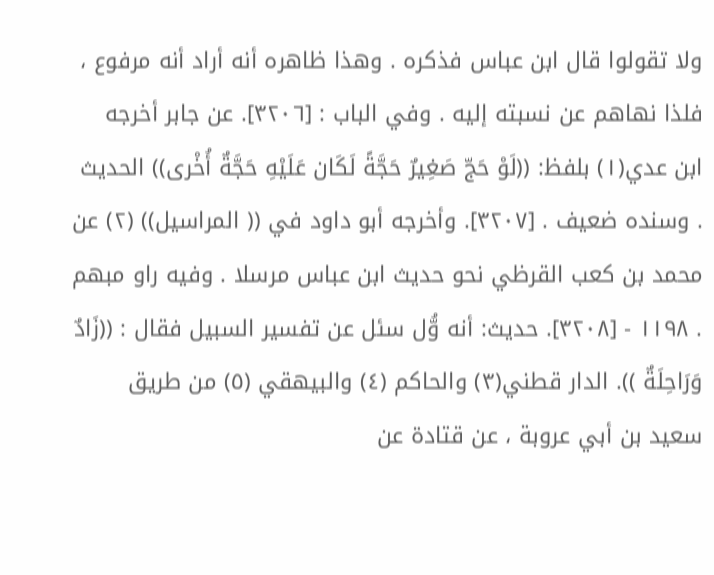ولا تقولوا قال ابن عباس فذكره . وهذا ظاهره أنه أراد أنه مرفوع ، فلذا نهاهم عن نسبته إليه . وفي الباب : [٣٢٠٦]. عن جابر أخرجه ابن عدي(١) بلفظ: ((لَوْ حَجّ صَغِيرٌ حَجَّةً لَكَان عَلَيْهِ حَجَّةٌ أُخْرى)) الحديث . وسنده ضعيف . [٣٢٠٧]. وأخرجه أبو داود في (( المراسيل)) (٢) عن محمد بن كعب القرظي نحو حديث ابن عباس مرسلا . وفيه راو مبهم . ١١٩٨ - [٣٢٠٨]. حديث: أنه وُّل سئل عن تفسير السبيل فقال : ((زَادٌ وَرَاحِلَةٌ )). الدار قطني(٣) والحاكم (٤) والبيهقي (٥) من طريق سعيد بن أبي عروبة ، عن قتادة عن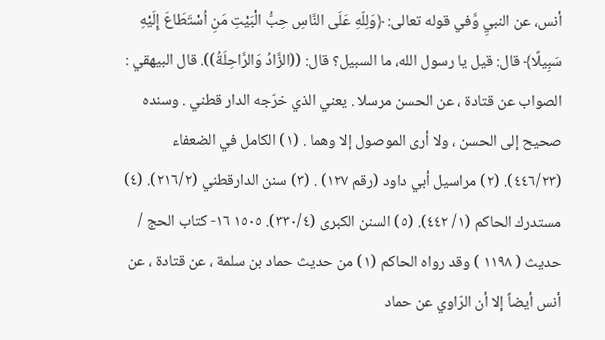أنس، عن النبيِ وَّفي قوله تعالى: ﴿وَلِلّهِ عَلَى النَّاسِ حِبُّ الْبَيْتِ مَنِ اُسْتَطَاعَ إِلَيْهِ سَبِيلًا﴾ قال: قيل يا رسول الله، ما السبيل؟ قال: ((الزَّادُ وَالرَّاحِلَةُ)). قال البيهقي : الصواب عن قتادة ، عن الحسن مرسلا . يعني الذي خرّجه الدار قطني . وسنده صحيح إلى الحسن ، ولا أرى الموصول إلا وهما . (١) الكامل في الضعفاء (٤٤٦/٢٣). (٢) مراسيل أبي داود (رقم ١٢٧) . (٣) سنن الدارقطني (٢١٦/٢). (٤) مستدرك الحاكم (١/ ٤٤٢). (٥) السنن الكبرى (٣٣٠/٤). ١٥٠٥ ١٦- كتاب الحج / حديث ( ١١٩٨ ) وقد رواه الحاكم (١) من حديث حماد بن سلمة ، عن قتادة ، عن أنس أيضاً إلا أن الرّاوي عن حماد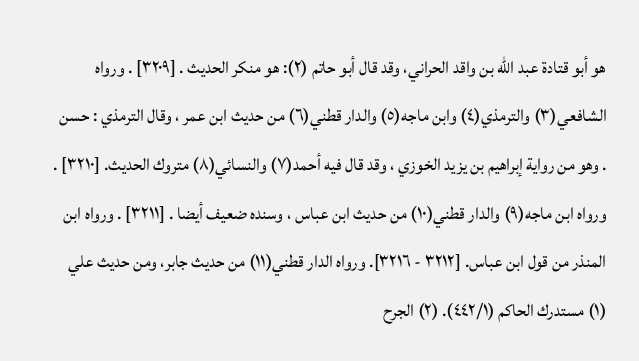هو أبو قتادة عبد الله بن واقد الحراني، وقد قال أبو حاتم (٢): هو منكر الحديث . [٣٢٠٩] . ورواه الشافعي(٣) والترمذي(٤) وابن ماجه(٥) والدار قطني(٦) من حديث ابن عمر ، وقال الترمذي : حسن . وهو من رواية إبراهيم بن يزيد الخوزي ، وقد قال فيه أحمد(٧) والنسائي(٨) متروك الحديث. [٣٢١٠] . ورواه ابن ماجه(٩) والدار قطني(١٠) من حديث ابن عباس ، وسنده ضعيف أيضا . [٣٢١١] . ورواه ابن المنذر من قول ابن عباس. [٣٢١٢ - ٣٢١٦]. ورواه الدار قطني(١١) من حديث جابر، ومن حديث علي (١) مستدرك الحاكم (٤٤٢/١). (٢) الجرح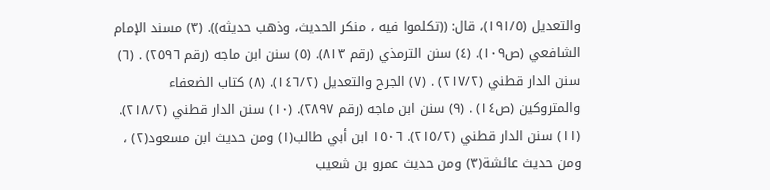والتعديل (١٩١/٥)، قال: ((تكلموا فيه ، منكر الحديث، وذهب حديثه)). (٣) مسند الإمام الشافعي (ص١٠٩). (٤) سنن الترمذي (رقم ٨١٣). (٥) سنن ابن ماجه (رقم ٢٥٩٦) . (٦) سنن الدار قطني (٢١٧/٢) . (٧) الجرح والتعديل (١٤٦/٢). (٨) كتاب الضعفاء والمتروكين (ص١٤) . (٩) سنن ابن ماجه (رقم ٢٨٩٧). (١٠) سنن الدار قطني (٢١٨/٢). (١١) سنن الدار قطني (٢١٥/٢). ١٥٠٦ ابن أبي طالب(١) ومن حديث ابن مسعود(٢) ، ومن حديث عائشة(٣) ومن حديث عمرو بن شعيب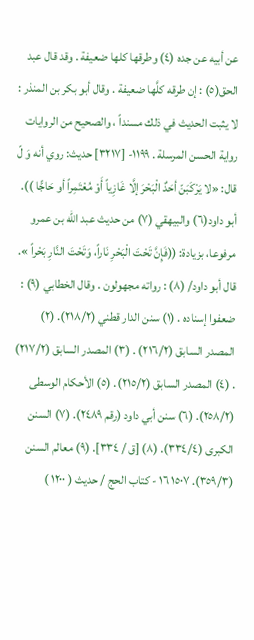عن أبيه عن جده (٤) وطرقها كلها ضعيفة . وقد قال عبد الحق(٥) : إن طرقه كلَّها ضعيفة . وقال أبو بكر بن المنذر : لا يثبت الحديث في ذلك مسنداً ، والصحيح من الروايات رواية الحسن المرسلة . ١١٩٩- [٣٢١٧] حديث: روي أنه وَ لّ قال: «لا يَرْكَبَنّ أحَدٌ الْبَحْرَ إلَّا غَازِياً أَوْ مُعْتَمِراً أو حَاجًّا )). أبو داود(٦) والبيهقي (٧) من حديث عبد الله بن عمرو مرفوعا، بزيادة: ((فَإِنَّ تَحْتَ الْبَحْرِ نَاراً، وَتَحْتَ النَّارِ بَحْراً ». قال أبو داود/ (٨) : رواته مجهولون . وقال الخطابي (٩) : ضعفوا إسناده . (١) سنن الدار قطني (٢١٨/٢). (٢) المصدر السابق (٢١٦/٢) . (٣) المصدر السابق (٢١٧/٢) . (٤) المصدر السابق (٢١٥/٢). (٥) الأحكام الوسطى (٢٥٨/٢). (٦) سنن أبي داود (رقم ٢٤٨٩). (٧) السنن الكبرى (٣٣٤/٤). (٨) [ق / ٣٣٤]. (٩) معالم السنن (٣٥٩/٣). ١٥٠٧ ١٦ - كتاب الحج / حديث ( ١٢٠٠ )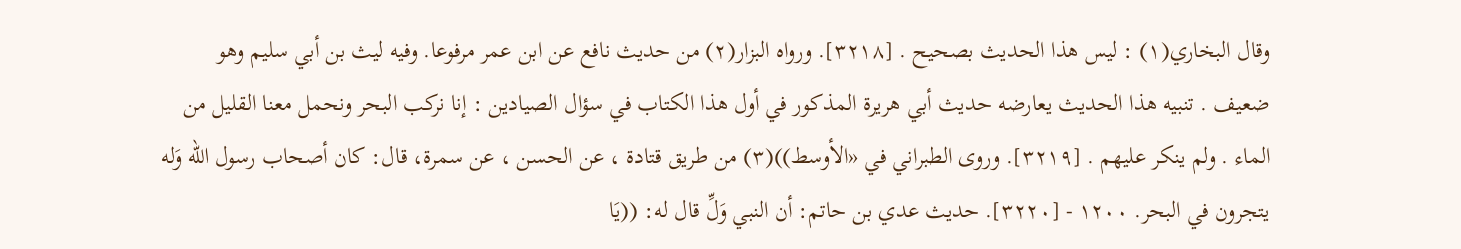وقال البخاري(١) : ليس هذا الحديث بصحيح . [٣٢١٨]. ورواه البزار(٢) من حديث نافع عن ابن عمر مرفوعا. وفيه ليث بن أبي سليم وهو ضعيف . تنبيه هذا الحديث يعارضه حديث أبي هريرة المذكور في أول هذا الكتاب في سؤال الصيادين : إنا نركب البحر ونحمل معنا القليل من الماء . ولم ينكر عليهم . [٣٢١٩]. وروى الطبراني في «الأوسط))(٣) من طريق قتادة ، عن الحسن ، عن سمرة، قال: كان أصحاب رسول الله وَله يتجرون في البحر. ١٢٠٠ - [٣٢٢٠]. حديث عدي بن حاتم: أن النبي وَلِّ قال له: ((يَا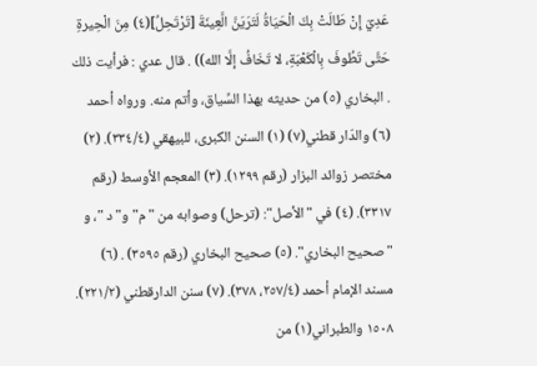عَدِيّ إِنْ طَالَتْ بِكَ الْحَيَاةُ لَتَرَيَنَّ الَّعِينَةَ [تَرْتَحِلُ](٤) مِنَ الْحِيرةِ حَتَّى تَطُوفَ بِالْكَعْبَةِ، لا تَخَافُ إلَّا الله)) . قال عدي : فرأيت ذلك . البخاري (٥) من حديثه بهذا السِّياق، وأتم منه. ورواه أحمد (٦) والدّار قطني(٧) (١) السنن الكبرى، للبيهقي (٣٣٤/٤). (٢) مختصر زوائد البزار (رقم ١٢٩٩). (٣) المعجم الأوسط (رقم ٣٣١٧). (٤) في "الأصل": (ترحل) وصوابه من "م" و" د "، و "صحيح البخاري". (٥) صحيح البخاري (رقم ٣٥٩٥) . (٦) مسند الإمام أحمد (٢٥٧/٤، ٣٧٨). (٧) سنن الدارقطني (٢٢١/٢). ١٥٠٨ والطبراني(١) من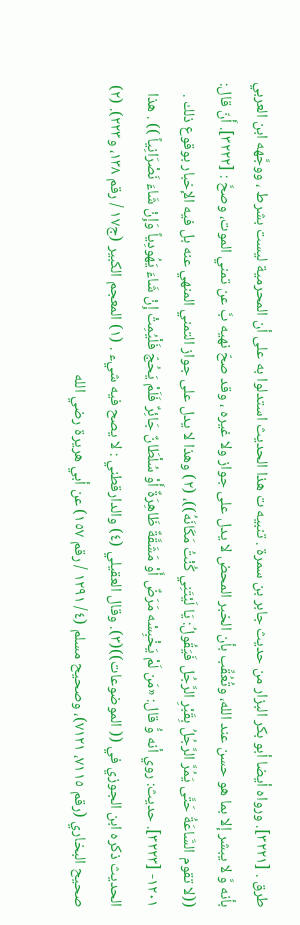طرق . [٣٢٢١]. ورواه أيضا أبو بكر البزار من حديث جابر بن سمرة . تنبيه ت هذا الحديث استدلوا به على أن المحرمية ليست بشرط ، ووجَّهه ابن العربي بأنه وَّ لا يبشر إلا بما هو حسن عند الله، وتُعُقِّب بأن الخبر المحض لا يدل على جواز ولا غيره ، وقد صحّ نهيه بَّ عن تمني الموت، وصحَّ : [٣٢٢٢]. أَنّ قال: ((لا تقوم السَّاعَةُ حَتَّى يَمُرَّ الرَّجُلُ بِقَبْرِ الرَّجُل فَيَقُولُ: يَا لَيْتَنِي كُنْتُ مَكَانَهُ))، (٢) وهذا لا يدل على جواز التمني المنهي عنه بل فيه الإخبار بوقوع ذلك . ١٢٠١- [٣٢٢٣]. حديث: روي أنه وُّ قال: «مَن لَمْ يَخْبِسْه مَرَضٌ أَوْ مَشَقَّةٌ ظَاهِرَةٌ أَوْ سُلْطَانٌ جَائِرٌ فَلَمْ يَحُجّ فَلْيُمِتْ إِنْ شَاءَ يَهُودِياً وَإِنْ شَاءَ نَصْرَانِياً )) . هذا الحديث ذكره ابن الجوزي في (( الموضوعات))(٣). وقال العقيلي (٤) والدارقطني : لا يصح فيه شيء . (١) المعجم الكبير (ج١٧ / رقم ١٣٨، و٢٢٣). (٢) صحيح البخاري (رقم ٧١١٥، ٧١٢١)، وصحيح مسلم (٤/ ١٢٩١ / رقم ١٥٧) عن أبي هريرة رضي الله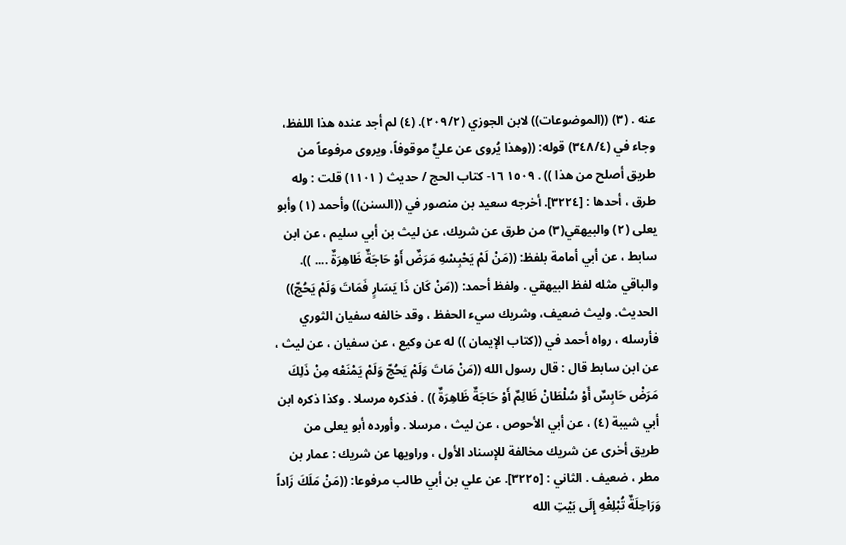عنه . (٣) ((الموضوعات)) لابن الجوزي (٢٠٩/٢). (٤) لم أجد عنده هذا اللفظ، وجاء في (٣٤٨/٤) قوله: ((وهذا يُروى عن عليٍّ موقوفاً، ويروى مرفوعاً من طريق أصلح من هذا )) . ١٥٠٩ ١٦- كتاب الحج / حديث ( ١١٠١) قلت : وله طرق ، أحدها : [٣٢٢٤]. أخرجه سعيد بن منصور في ((السنن)) وأحمد (١) وأبو يعلى (٢) والبيهقي(٣) من طرق عن شريك، عن ليث بن أبي سليم ، عن ابن سابط ، عن أبي أمامة بلفظ: ((مَنْ لَمْ يَحْبِسْهِ مَرَضٌ أَوْ حَاجَةٌ ظَاهِرَةٌ .... )). والباقي مثله لفظ البيهقي . ولفظ أحمد: ((مَنْ كَان ذَا يَسَارٍ فَمَاتَ وَلَمْ يَحُجّ)) الحديث. وليث ضعيف، وشريك سيء الحفظ ، وقد خالفه سفيان الثوري فأرسله ، رواه أحمد في ((كتاب الإيمان )) له عن وكيع ، عن سفيان ، عن ليث ، عن ابن سابط قال : قال رسول الله ((مَنْ مَاتَ وَلَمْ يَحُجّ وَلَمْ يَمْنَعْه مِنْ ذَلِكَ مَرَضْ حَابِسٌ أَوْ سُلْطَانْ ظَالِمٌ أَوْ حَاجَةٌ ظَاهِرَةٌ )) . فذكره مرسلا . وكذا ذكره ابن أبي شيبة (٤) ، عن أبي الأحوص ، عن ليث ، مرسلا . وأورده أبو يعلى من طريق أخرى عن شريك مخالفة للإسناد الأول ، وراويها عن شريك : عمار بن مطر ، ضعيف . الثاني : [٣٢٢٥]. عن علي بن أبي طالب مرفوعا: ((مَنْ مَلَكَ زَاداً وَرَاحِلَةٌ تُبْلِغْهِ إِلَى بَيْتِ الله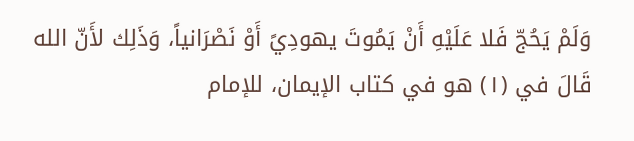وَلَمْ يَحُجّ فَلا عَلَيْهِ أَنْ يَمُوتَ يهودِيً أَوْ نَصْرَانياً، وَذَلِك لأَنّ الله قَالَ في (١) هو في كتاب الإيمان، للإمام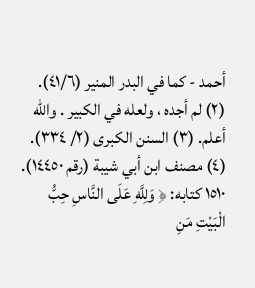أحمد - كما في البدر المنير (٤١/٦). (٢) لم أجده ، ولعله في الكبير . والله أعلم. (٣) السنن الكبرى (٢/ ٣٣٤). (٤) مصنف ابن أبي شيبة (رقم ١٤٤٥٠). ١٥١٠ كتابه: ﴿ وَلِلَّهِ عَلَى النَّاسِ حِبُّ الْبَيْتِ مَنِ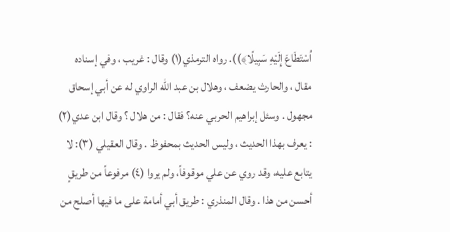اُسْتَطَاعَ إِلَيْهِ سَبِيلًا﴾)). رواه الترمذي(١) وقال : غريب ، وفي إسناده مقال ، والحارث يضعف ، وهلال بن عبد الله الراوي له عن أبي إسحاق مجهول . وسئل إبراهيم الحربي عنه؟ فقال : من هلال ؟ وقال ابن عدي(٢) : يعرف بهذا الحديث ، وليس الحديث بمحفوظ . وقال العقيلي (٣): لا يتابع عليه، وقد روي عن علي موقوفاً، ولم يروا (٤) مرفوعاً من طريقٍ أحسن من هذا . وقال المنذري : طريق أبي أمامة على ما فيها أصلح من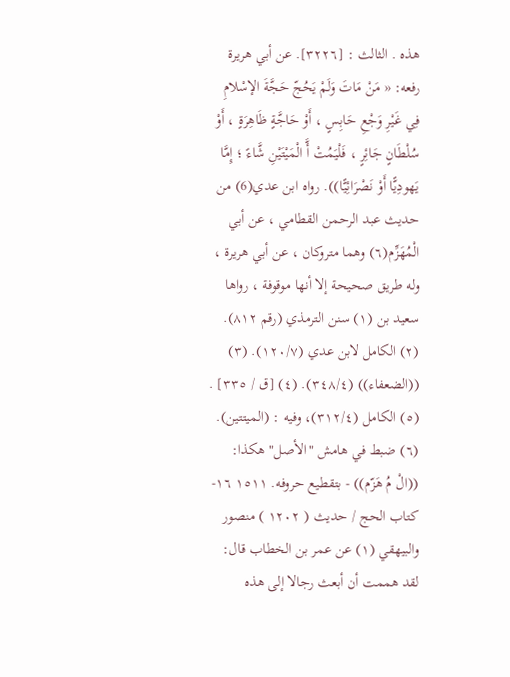هذه . الثالث : [٣٢٢٦]. عن أبي هريرة رفعه: « مَنْ مَاتَ وَلَمْ يَحُجّ حَجَّةَ الإسْلامِ فِي غَيْرِ وَجْعِ حَابِسٍ ، أَوْ حَاجَّةٍ ظَاهِرَةٍ ، أَوْ سُلْطَانٍ جَائِرٍ ، فَلْيَمُتْ أَّ الْمَيْتَيْنِ شَّاءً ؛ إِمَّا يَهودِيًّا أَوْ نَصْرَائِيًّا)). رواه ابن عدي(6) من حديث عبد الرحمن القطامي ، عن أبي الْمُهَزِّم(٦) وهما متروكان ، عن أبي هريرة ، وله طريق صحيحة إلا أنها موقوفة ، رواها سعيد بن (١) سنن الترمذي (رقم ٨١٢). (٢) الكامل لابن عدي (١٢٠/٧). (٣) ((الضعفاء)) (٣٤٨/٤). (٤) [ق / ٣٣٥] . (٥) الكامل (٣١٢/٤)، وفيه : (الميتتين). (٦) ضبط في هامش "الأصل" هكذا: ((الْ مُ هَزّم)) - بتقطيع حروفه. ١٥١١ ١٦- كتاب الحج / حديث ( ١٢٠٢ ) منصور والبيهقي (١) عن عمر بن الخطاب قال: لقد هممت أن أبعث رجالا إلى هذه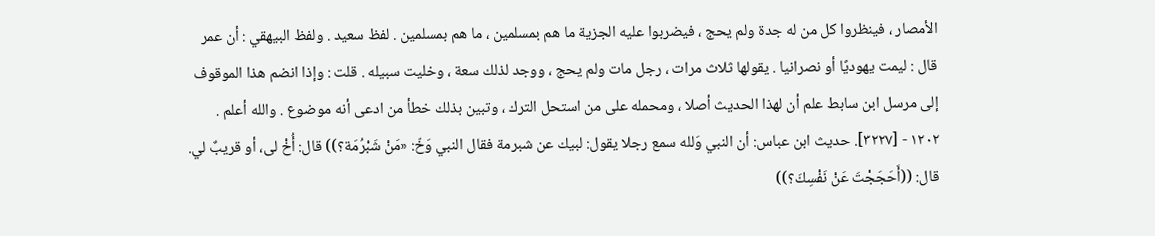الأمصار ، فينظروا كل من له جدة ولم يحج ، فيضربوا عليه الجزية ما هم بمسلمين ، ما هم بمسلمين . لفظ سعيد . ولفظ البيهقي : أن عمر قال : ليمت يهوديًا أو نصرانيا . يقولها ثلاث مرات ، رجل مات ولم يحج ، ووجد لذلك سعة ، وخليت سبيله . قلت : وإذا انضم هذا الموقوف إلى مرسل ابن سابط علم أن لهذا الحديث أصلا ، ومحمله على من استحل الترك ، وتبين بذلك خطأ من ادعى أنه موضوع . والله أعلم . ١٢٠٢ - [٣٢٢٧]. حديث ابن عباس: أن النبي وَلله سمع رجلا يقول: لبيك عن شبرمة فقال النبي وَخّ: «مَنْ شَبْرُمَة؟)) قال: أُخْ لى، أو قريبٌ لي. قال: ((أَحَجَجْتَ عَنْ نَفْسِكَ؟))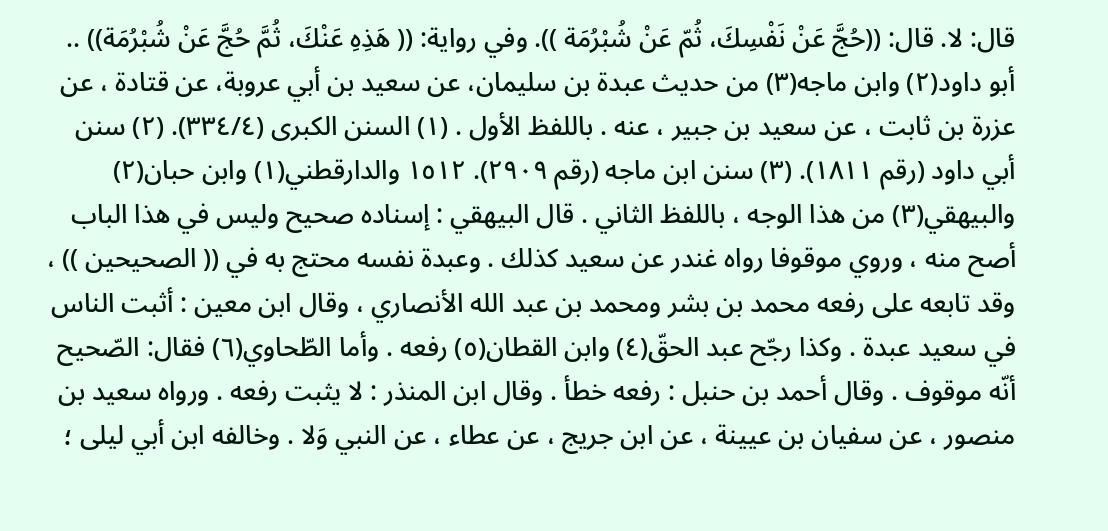قال: لا. قال: ((حُجَّ عَنْ نَفْسِكَ، ثُمّ عَنْ شُبْرُمَة )). وفي رواية: (( هَذِهِ عَنْكَ، ثُمَّ حُجَّ عَنْ شُبْرُمَة)) .. أبو داود(٢) وابن ماجه(٣) من حديث عبدة بن سليمان، عن سعيد بن أبي عروبة، عن قتادة ، عن عزرة بن ثابت ، عن سعيد بن جبير ، عنه . باللفظ الأول . (١) السنن الكبرى (٣٣٤/٤). (٢) سنن أبي داود (رقم ١٨١١). (٣) سنن ابن ماجه (رقم ٢٩٠٩). ١٥١٢ والدارقطني(١) وابن حبان(٢) والبيهقي(٣) من هذا الوجه ، باللفظ الثاني . قال البيهقي : إسناده صحيح وليس في هذا الباب أصح منه ، وروي موقوفا رواه غندر عن سعيد كذلك . وعبدة نفسه محتج به في (( الصحيحين )) ، وقد تابعه على رفعه محمد بن بشر ومحمد بن عبد الله الأنصاري ، وقال ابن معين : أثبت الناس في سعيد عبدة . وكذا رجّح عبد الحقّ(٤) وابن القطان(٥) رفعه . وأما الطّحاوي(٦) فقال: الصّحيح أنّه موقوف . وقال أحمد بن حنبل : رفعه خطأ . وقال ابن المنذر : لا يثبت رفعه . ورواه سعيد بن منصور ، عن سفيان بن عيينة ، عن ابن جريج ، عن عطاء ، عن النبي وَلا . وخالفه ابن أبي ليلى ؛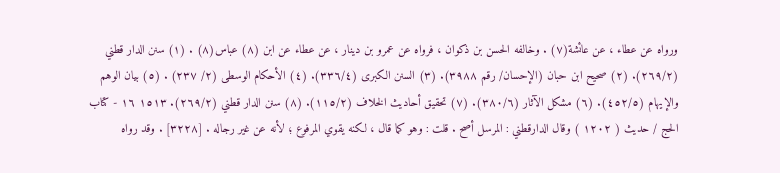ورواه عن عطاء ، عن عائشة(٧) . وخالفه الحسن بن ذكوان ، فرواه عن عمرو بن دينار ، عن عطاء عن ابن (٨) عباس(٨) . (١) سنن الدار قطني (٢٦٩/٢). (٢) صحيح ابن حبان (الإحسان/ رقم ٣٩٨٨). (٣) السنن الكبرى (٣٣٦/٤). (٤) الأحكام الوسطى (٢/ ٢٣٧) . (٥) بيان الوهم والإيهام (٤٥٢/٥). (٦) مشكل الآثار (٣٨٠/٦). (٧) تحقيق أحاديث الخلاف (١١٥/٢). (٨) سنن الدار قطني (٢٦٩/٢). ١٥١٣ ١٦ - كتاب الحج / حديث ( ١٢٠٢ ) وقال الدارقطني : المرسل أصح . قلت : وهو كما قال ، لكنه يقوي المرفوع ؛ لأنه عن غير رجاله . [٣٢٢٨] . وقد رواه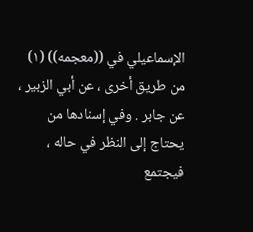الإسماعيلي في ((معجمه)) (١) من طريق أخرى ، عن أبي الزبير ، عن جابر . وفي إسنادها من يحتاج إلى النظر في حاله ، فيجتمع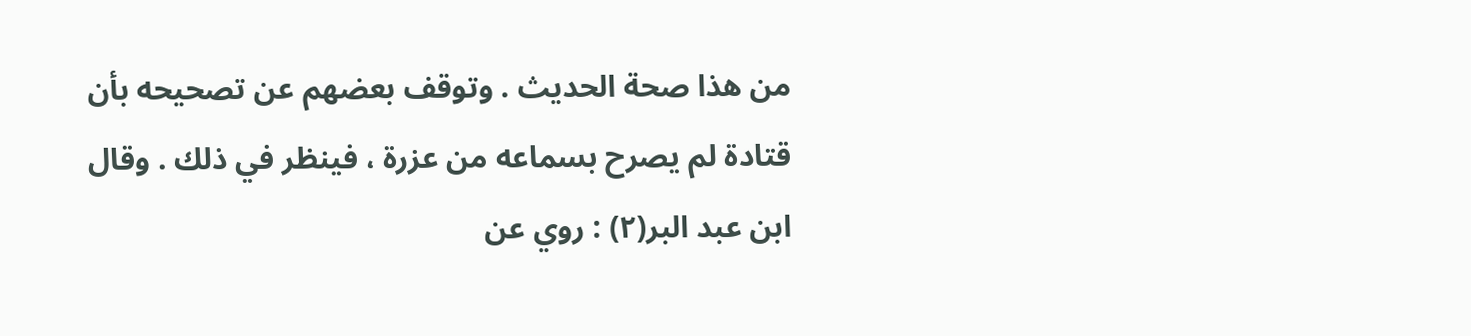من هذا صحة الحديث . وتوقف بعضهم عن تصحيحه بأن قتادة لم يصرح بسماعه من عزرة ، فينظر في ذلك . وقال ابن عبد البر(٢) : روي عن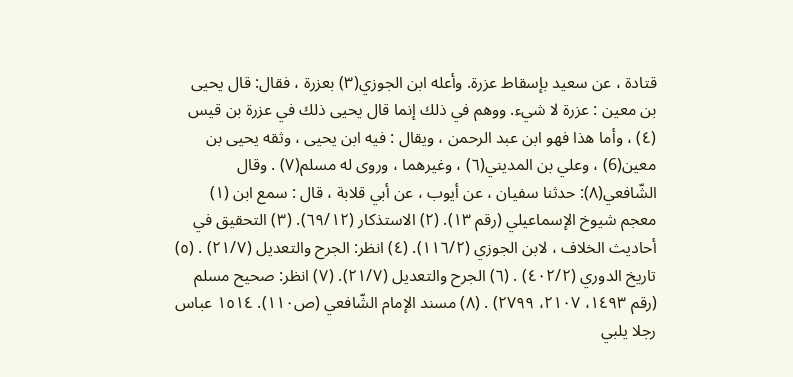قتادة ، عن سعيد بإسقاط عزرة. وأعله ابن الجوزي(٣) بعزرة ، فقال: قال يحيى بن معين : عزرة لا شيء. ووهم في ذلك إنما قال يحيى ذلك في عزرة بن قيس (٤) ، وأما هذا فهو ابن عبد الرحمن ، ويقال : فيه ابن يحيى ، وثقه يحيى بن معين(6) ، وعلي بن المديني(٦) ، وغيرهما ، وروى له مسلم(٧) . وقال الشّافعي(٨): حدثنا سفيان ، عن أيوب ، عن أبي قلابة ، قال : سمع ابن (١) معجم شيوخ الإسماعيلي (رقم ١٣). (٢) الاستذكار (٦٩/١٢). (٣) التحقيق في أحاديث الخلاف ، لابن الجوزي (١١٦/٢). (٤) انظر: الجرح والتعديل (٢١/٧) . (٥) تاريخ الدوري (٤٠٢/٢) . (٦) الجرح والتعديل (٢١/٧). (٧) انظر: صحيح مسلم (رقم ١٤٩٣، ٢١٠٧، ٢٧٩٩) . (٨) مسند الإمام الشّافعي (ص١١٠). ١٥١٤ عباس رجلا يلبي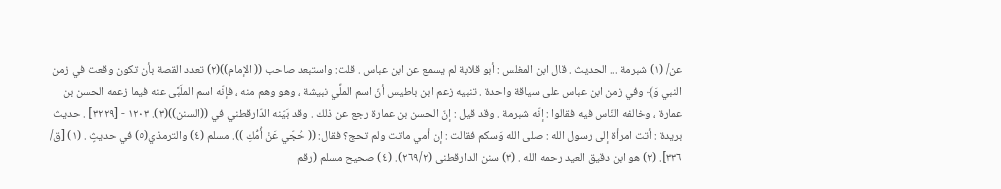عن/ (١) شبرمة ... الحديث . قال ابن المغلس : أبو قلابة لم يسمع عن ابن عباس . قلت: واستبعد صاحب (( الإمام))(٢) تعدد القصة بأن تكون وقعت في زمن النبي وَ﴾ وفي زمن ابن عباس على سياقة واحدة . تنبيه زعم ابن باطيس أنّ اسم الملِّي نبيشة ، وهو وهم منه ، فإنّه اسم الملَبَّى عنه فيما زعمه الحسن بن عمارة ، وخالفه النّاس فيه فقالوا : إنّه شبرمة . وقد قيل : إنّ الحسن بن عمارة رجع عن ذلك . وقد بَيّنه الدّارقطني في ((السنن))(٣). ١٢٠٣ - [٣٢٢٩] . حديث بريدة : أتت امرأة إلى رسول الله : صلى الله وَسكم فقالت : إن أمي ماتت ولم تحج؟ فقال: (( حُجّي عَنْ أُمُّكِ )). مسلم (٤) والترمذي(٥) في حديثٍ . (١) [ق/ ٣٣٦]. (٢) هو ابن دقيق العيد رحمه الله . (٣) سنن الدارقطنى (٢٦٩/٢). (٤) صحيح مسلم (رقم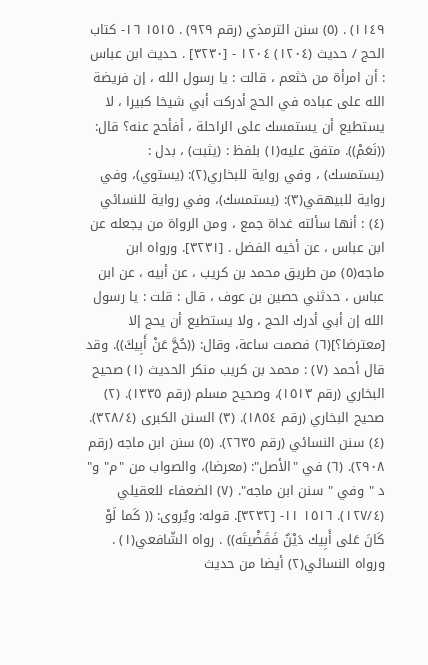١١٤٩) . (٥) سنن الترمذي (رقم ٩٢٩) . ١٥١٥ ١٦- كتاب الحج / حديث (١٢٠٤) ١٢٠٤ - [٣٢٣٠] . حديث ابن عباس : أن امرأة من خثعم ، قالت : يا رسول الله ، إن فريضة الله على عباده في الحج أدركت أبي شيخا كبيرا ، لا يستطيع أن يستمسك على الراحلة ، أفأحج عنه؟ قال: ((نَعَمْ)). متفق عليه(١) بلفظ : (يثبت) ، بدل : (يستمسك) ، وفي رواية للبخاري(٢): (يستوي)، وفي رواية للبيهقي(٣): (يستمسك)، وفي رواية للنسائي (٤) : أنها سألته غداة جمع ، ومن الرواة من يجعله عن ابن عباس ، عن أخيه الفضل . [٣٢٣١]. ورواه ابن ماجه(٥) من طريق محمد بن كريب ، عن أبيه ، عن ابن عباس ، حدثني حصين بن عوف ، قال : قلت : يا رسول الله إن أبي أدرك الحج ، ولا يستطيع أن يحج إلا [معترضا؟](٦) فصمت ساعة، وقال: ((حُجَّ عَنْ أَبِيكَ)). وقد قال أحمد (٧) : محمد بن كريب منكر الحديث (١) صحيح البخاري (رقم ١٥١٣)، وصحيح مسلم (رقم ١٣٣٥). (٢) صحيح البخاري (رقم ١٨٥٤). (٣) السنن الكبرى (٣٢٨/٤). (٤) سنن النسائي (رقم ٢٦٣٥). (٥) سنن ابن ماجه (رقم ٢٩٠٨). (٦) في "الأصل": (معرضا)، والصواب من "م" و" د " وفي " سنن ابن ماجه". (٧) الضعفاء للعقيلي (١٢٧/٤). ١٥١٦ ١١- [٣٢٣٢]. قوله: ويُروى: (( كَما لَوْ كَانَ عَلى أَبِيك دَيْنٌ فَقَضْيتَه)) . رواه الشّافعي(١) . ورواه النسائي(٢) أيضا من حديث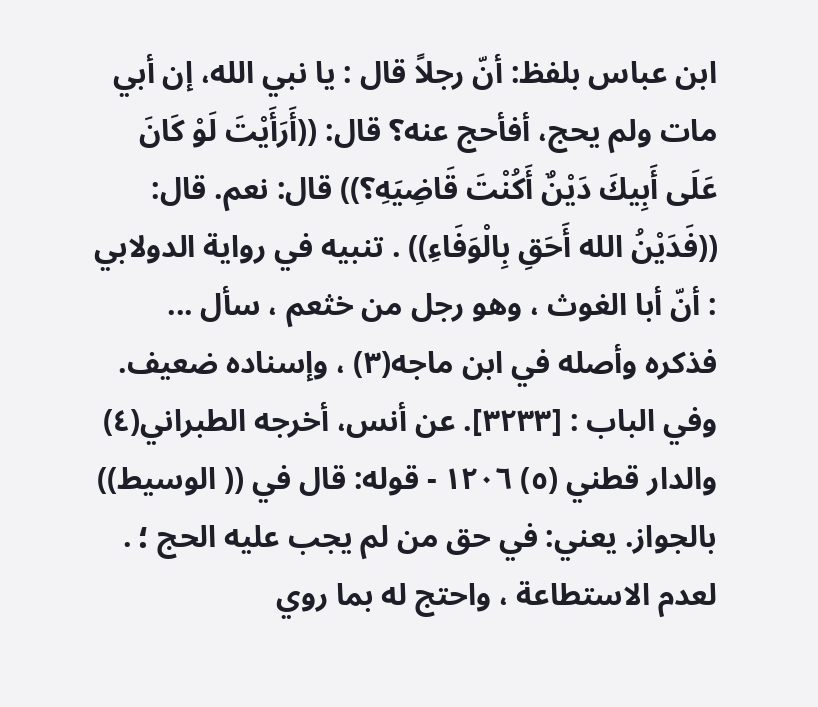ابن عباس بلفظ: أنّ رجلاً قال : يا نبي الله، إن أبي مات ولم يحج، أفأحج عنه؟ قال: ((أَرَأَيْتَ لَوْ كَانَ عَلَى أَبِيكَ دَيْنٌ أَكُنْتَ قَاضِيَهِ؟)) قال: نعم. قال: ((فَدَيْنُ الله أَحَقِ بِالْوَفَاءِ)) . تنبيه في رواية الدولابي : أنّ أبا الغوث ، وهو رجل من خثعم ، سأل ... فذكره وأصله في ابن ماجه(٣) ، وإسناده ضعيف. وفي الباب : [٣٢٣٣]. عن أنس، أخرجه الطبراني(٤) والدار قطني (٥) ١٢٠٦ - قوله: قال في (( الوسيط)) بالجواز. يعني: في حق من لم يجب عليه الحج ؛ . لعدم الاستطاعة ، واحتج له بما روي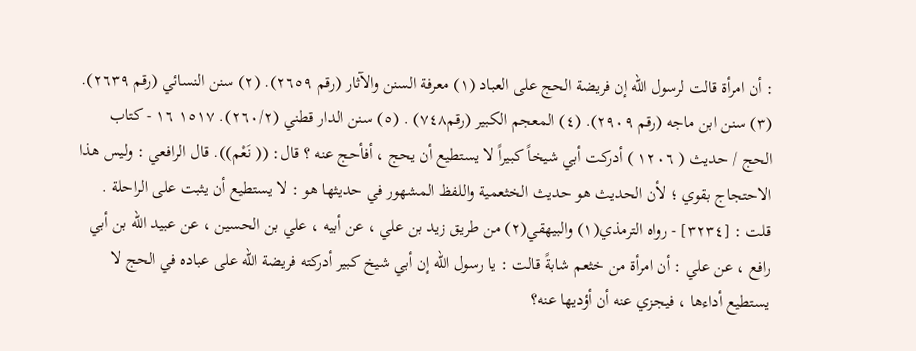: أن امرأة قالت لرسول الله إن فريضة الحج على العباد (١) معرفة السنن والآثار (رقم ٢٦٥٩). (٢) سنن النسائي (رقم ٢٦٣٩). (٣) سنن ابن ماجه (رقم ٢٩٠٩). (٤) المعجم الكبير (رقم٧٤٨) . (٥) سنن الدار قطني (٢٦٠/٢). ١٥١٧ ١٦ - كتاب الحج / حديث ( ١٢٠٦ ) أدركت أبي شيخاً كبيراً لا يستطيع أن يحج ، أفأحج عنه ؟ قال: (( نَعْم)). قال الرافعي : وليس هذا الاحتجاج بقوي ؛ لأن الحديث هو حديث الخثعمية واللفظ المشهور في حديثها هو : لا يستطيع أن يثبت على الراحلة . قلت : [٣٢٣٤] - رواه الترمذي(١) والبيهقي(٢) من طريق زيد بن علي ، عن أبيه ، علي بن الحسين ، عن عبيد الله بن أبي رافع ، عن علي : أن امرأة من خثعم شابةً قالت : يا رسول الله إن أبي شيخ كبير أدركته فريضة الله على عباده في الحج لا يستطيع أداءها ، فيجزي عنه أن أؤديها عنه؟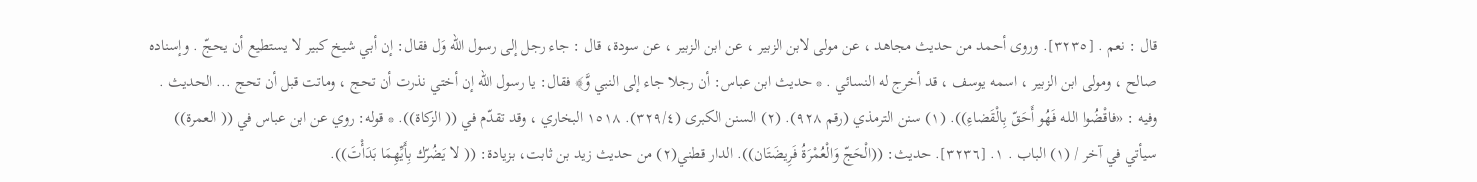قال : نعم . [٣٢٣٥]. وروى أحمد من حديث مجاهد ، عن مولى لابن الزبير ، عن ابن الزبير ، عن سودة، قال : جاء رجل إلى رسول الله وَل فقال: إن أبي شيخ كبير لا يستطيع أن يحجّ . وإسناده صالح ، ومولى ابن الزبير ، اسمه يوسف ، قد أخرج له النسائي . * حديث ابن عباس: أن رجلا جاء إلى النبي وَّ﴾ فقال: يا رسول الله إن أختي نذرت أن تحج ، وماتت قبل أن تحج ... الحديث . وفيه : «فاقْضُوا اللـه فَهُو أَحَقّ بِالْقَضاءِ)). (١) سنن الترمذي (رقم ٩٢٨). (٢) السنن الكبرى (٣٢٩/٤). ١٥١٨ البخاري ، وقد تقدّم في (( الزكاة)). * قوله: روي عن ابن عباس في (( العمرة)) سيأتي في آخر / (١) الباب . ١. [٣٢٣٦]. حديث: ((الْحَجّ وَالْعُمْرَةُ فَرِيضَتَان)). الدار قطني(٢) من حديث زيد بن ثابت، بزيادة: (( لا يَضُرّك بِأَيِّهِمَا بَدَأْتَ)).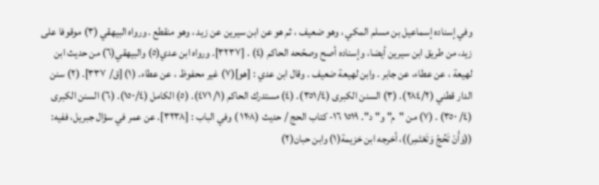وفي إسناده إسماعيل بن مسلم المكي ، وهو ضعيف ، ثم هو عن ابن سيرين عن زيد ، وهو منقطع . ورواه البيهقي (٣) موقوفا على زيد، من طريق ابن سيرين أيضا، وإسناده أصح وصحّحه الحاكم (٤) . [٣٢٣٧]. ورواه ابن عدي(٥) والبيهقي(٦) من حديث ابن لهيعة ، عن عطاء، عن جابر . وابن لهيعة ضعيف . وقال ابن عدي : [هو](٧) غير محفوظ ، عن عطاء. (١) [ق/ ٣٣٧]. (٢) سنن الدار قطني (٢٨٤/٢). (٣) السنن الكبرى (٣٥١/٤). (٤) مستدرك الحاكم (١/ ٤٧١). (٥) الكامل (١٥٠/٤). (٦) السنن الكبرى (٤/ ٣٥٠) . (٧) من "م" و" د". ١٥١٩ ١٦- كتاب الحج / حديث (١٢٠٨ ) وفي الباب : [٣٢٣٨]. عن عمر في سؤال جبريل، ففيه: ((وَأَنْ تَحُجّ وَتَعْتَمِر))، أخرجه ابن خزيمة(١) وابن حبان(٢)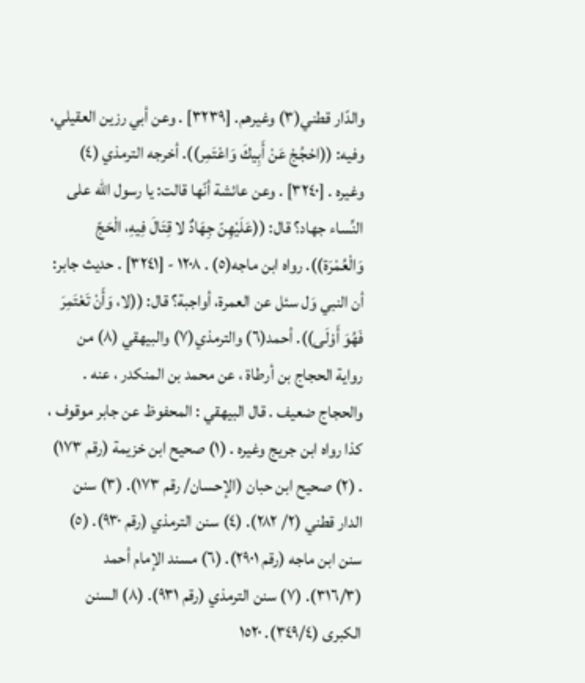والدّار قطني(٣) وغيرهم. [٣٢٣٩] . وعن أبي رزين العقيلي، وفيه: ((احْجُجْ عَنْ أَبِيكَ وَاعْتَمِر)). أخرجه الترمذي (٤) وغيره . [٣٢٤٠] . وعن عائشة أنّها قالت: يا رسول الله على النِّساء جهاد؟ قال: ((عَلَيْهِنّ جِهَادٌ لا قِتَالَ فِيهِ، الْحَجّ وَالْعُمْرَة)). رواه ابن ماجه(٥) . ١٢٠٨ - [٣٢٤١] . حديث جابر: أن النبي وَل سئل عن العمرة، أواجبة؟ قال: ((لا، وَأَنْ تَعْتَمِرَ فَهُوَ أَوْلَى)). أحمد(٦) والترمذي(٧) والبيهقي (٨) من رواية الحجاج بن أرطاة ، عن محمد بن المنكدر ، عنه . والحجاج ضعيف . قال البيهقي : المحفوظ عن جابر موقوف ، كذا رواه ابن جريج وغيره . (١) صحيح ابن خزيمة (رقم ١٧٣) . (٢) صحيح ابن حبان (الإحسان/ رقم ١٧٣). (٣) سنن الدار قطني (٢/ ٢٨٢). (٤) سنن الترمذي (رقم ٩٣٠). (٥) سنن ابن ماجه (رقم ٢٩٠١). (٦) مسند الإمام أحمد (٣١٦/٣). (٧) سنن الترمذي (رقم ٩٣١). (٨) السنن الكبرى (٣٤٩/٤). ١٥٢٠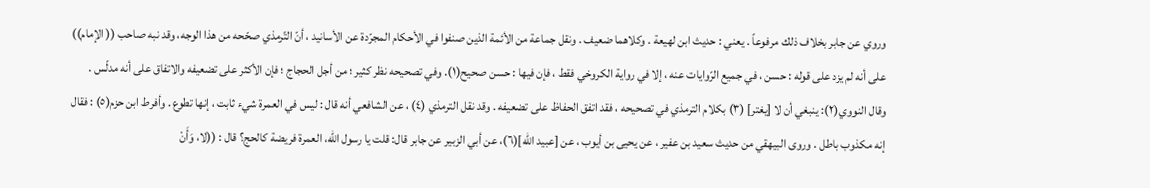وروي عن جابر بخلاف ذلك مرفوعاً . يعني : حديث ابن لهيعة . وكلاهما ضعيف . ونقل جماعة من الأئمة الذين صنفوا في الأحكام المجرّدة عن الأسانيد ، أنّ التّرمذي صحّحه من هذا الوجه، وقد نبه صاحب (( الإمام)) على أنه لم يزد على قوله : حسن ، في جميع الرّوايات عنه ، إلا في رواية الكروخي فقط ، فإن فيها : حسن صحيح(١). وفي تصحيحه نظر كثير ؛ من أجل الحجاج ؛ فإن الأكثر على تضعيفه والاتفاق على أنه مدلّس . وقال النووي(٢): ينبغي أن لا [يغتر] (٣) بكلام الترمذي في تصحيحه ، فقد اتفق الحفاظ على تضعيفه . وقد نقل الترمذي (٤) ، عن الشافعي أنه قال : ليس في العمرة شيء ثابت ، إنها تطوع . وأفرط ابن حزم(٥) : فقال إنه مكذوب باطل . وروى البيهقي من حديث سعيد بن عفير ، عن يحيى بن أيوب ، عن [عبيد الله](٦)، عن أبي الزبير عن جابر قال: قلت يا رسول الله، العمرة فريضة كالحج؟ قال : ((لا، وَأَنْ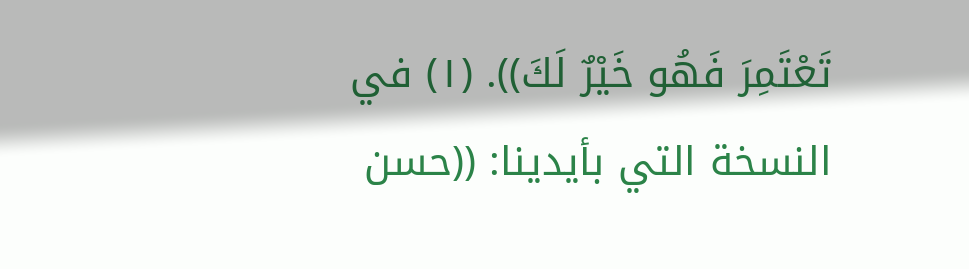تَعْتَمِرَ فَهُو خَيْرٌ لَكَ)). (١) في النسخة التي بأيدينا: ((حسن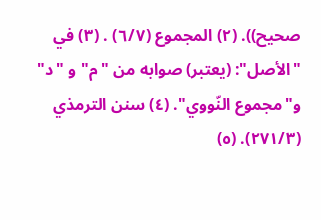صحيح)). (٢) المجموع (٦/٧) . (٣) في "الأصل": (يعتبر) صوابه من "م" و "د" و"مجموع النّووي". (٤) سنن الترمذي (٢٧١/٣). (٥)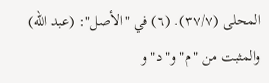المحلى (٣٧/٧). (٦) في "الأصل": (عبد الله) والمثبت من "م" و"د" و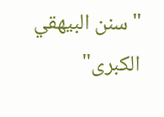"سنن البيهقي الكبرى"